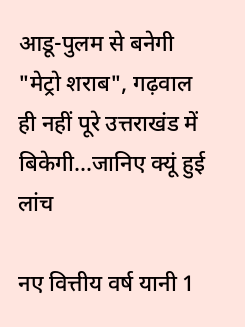आडू-पुलम से बनेगी "मेट्रो शराब", गढ़वाल ही नहीं पूरे उत्तराखंड में बिकेगी...जानिए क्यूं हुई लांच

नए वित्तीय वर्ष यानी 1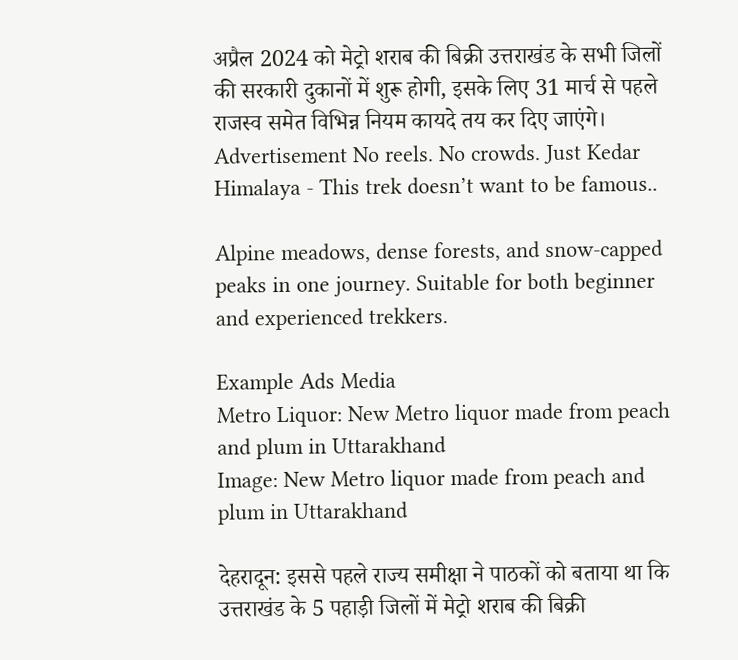अप्रैल 2024 को मेट्रो शराब की बिक्री उत्तराखंड के सभी जिलों की सरकारी दुकानों में शुरू होगी, इसके लिए 31 मार्च से पहले राजस्व समेत विभिन्न नियम कायदे तय कर दिए जाएंगे।
Advertisement No reels. No crowds. Just Kedar Himalaya - This trek doesn’t want to be famous..

Alpine meadows, dense forests, and snow-capped peaks in one journey. Suitable for both beginner and experienced trekkers.

Example Ads Media
Metro Liquor: New Metro liquor made from peach and plum in Uttarakhand
Image: New Metro liquor made from peach and plum in Uttarakhand

देहरादून: इससे पहले राज्य समीक्षा ने पाठकों को बताया था कि उत्तराखंड के 5 पहाड़ी जिलों में मेट्रो शराब की बिक्री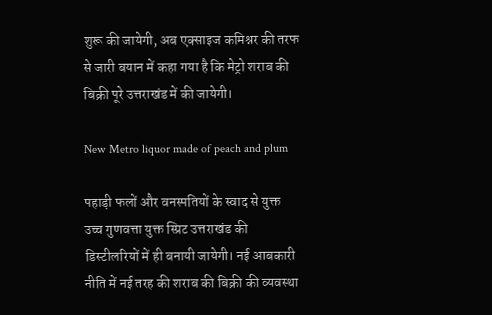शुरू की जायेगी, अब एक्साइज कमिश्नर की तरफ से जारी बयान में कहा गया है कि मेट्रो शराब की बिक्री पूरे उत्तराखंड में की जायेगी।

New Metro liquor made of peach and plum

पहाड़ी फलों और वनस्पतियों के स्वाद से युक्त उच्च गुणवत्ता युक्त स्प्रिट उत्तराखंड की डिस्टीलरियों में ही बनायी जायेगी। नई आबकारी नीति में नई तरह की शराब की बिक्री की व्यवस्था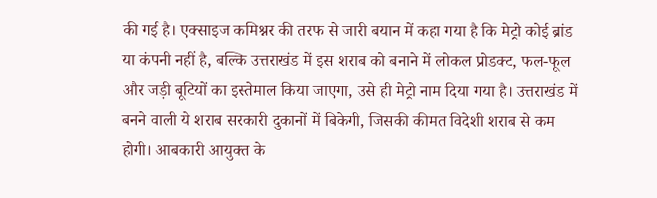की गई है। एक्साइज कमिश्नर की तरफ से जारी बयान में कहा गया है कि मेट्रो कोई ब्रांड या कंपनी नहीं है, बल्कि उत्तराखंड में इस शराब को बनाने में लोकल प्रोडक्ट, फल-फूल और जड़ी बूटियों का इस्तेमाल किया जाएगा, उसे ही मेट्रो नाम दिया गया है। उत्तराखंड में बनने वाली ये शराब सरकारी दुकानों में बिकेगी, जिसकी कीमत विदेशी शराब से कम होगी। आबकारी आयुक्त के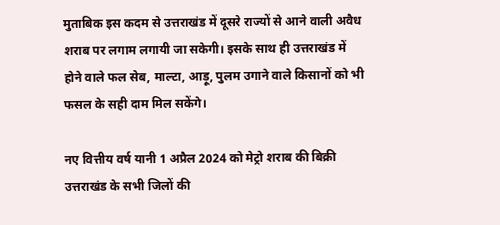मुताबिक इस कदम से उत्तराखंड में दूसरे राज्यों से आने वाली अवैध शराब पर लगाम लगायी जा सकेगी। इसके साथ ही उत्तराखंड में होने वाले फल सेब, माल्टा, आड़ू, पुलम उगाने वाले किसानों को भी फसल के सही दाम मिल सकेंगे।

नए वित्तीय वर्ष यानी 1 अप्रैल 2024 को मेट्रो शराब की बिक्री उत्तराखंड के सभी जिलों की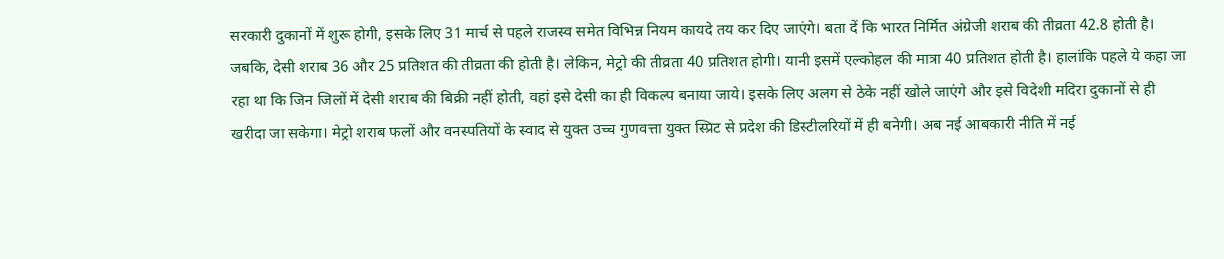सरकारी दुकानों में शुरू होगी, इसके लिए 31 मार्च से पहले राजस्व समेत विभिन्न नियम कायदे तय कर दिए जाएंगे। बता दें कि भारत निर्मित अंग्रेजी शराब की तीव्रता 42.8 होती है। जबकि, देसी शराब 36 और 25 प्रतिशत की तीव्रता की होती है। लेकिन, मेट्रो की तीव्रता 40 प्रतिशत होगी। यानी इसमें एल्कोहल की मात्रा 40 प्रतिशत होती है। हालांकि पहले ये कहा जा रहा था कि जिन जिलों में देसी शराब की बिक्री नहीं होती, वहां इसे देसी का ही विकल्प बनाया जाये। इसके लिए अलग से ठेके नहीं खोले जाएंगे और इसे विदेशी मदिरा दुकानों से ही खरीदा जा सकेगा। मेट्रो शराब फलों और वनस्पतियों के स्वाद से युक्त उच्च गुणवत्ता युक्त स्प्रिट से प्रदेश की डिस्टीलरियों में ही बनेगी। अब नई आबकारी नीति में नई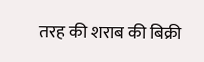तरह की शराब की बिक्री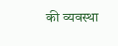की व्यवस्था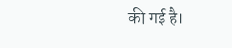की गई है।